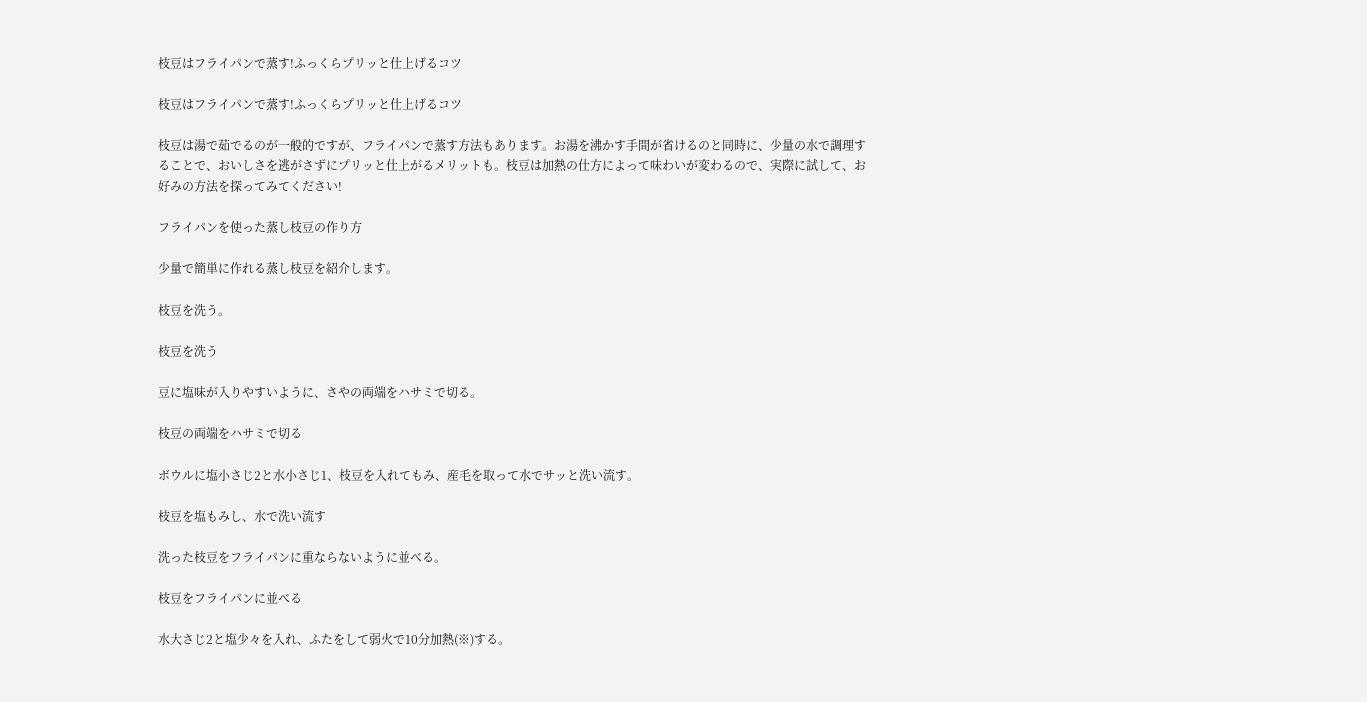枝豆はフライパンで蒸す!ふっくらプリッと仕上げるコツ

枝豆はフライパンで蒸す!ふっくらプリッと仕上げるコツ

枝豆は湯で茹でるのが一般的ですが、フライパンで蒸す方法もあります。お湯を沸かす手間が省けるのと同時に、少量の水で調理することで、おいしさを逃がさずにプリッと仕上がるメリットも。枝豆は加熱の仕方によって味わいが変わるので、実際に試して、お好みの方法を探ってみてください!

フライパンを使った蒸し枝豆の作り方

少量で簡単に作れる蒸し枝豆を紹介します。

枝豆を洗う。

枝豆を洗う

豆に塩味が入りやすいように、さやの両端をハサミで切る。

枝豆の両端をハサミで切る

ボウルに塩小さじ2と水小さじ1、枝豆を入れてもみ、産毛を取って水でサッと洗い流す。

枝豆を塩もみし、水で洗い流す

洗った枝豆をフライパンに重ならないように並べる。

枝豆をフライパンに並べる

水大さじ2と塩少々を入れ、ふたをして弱火で10分加熱(※)する。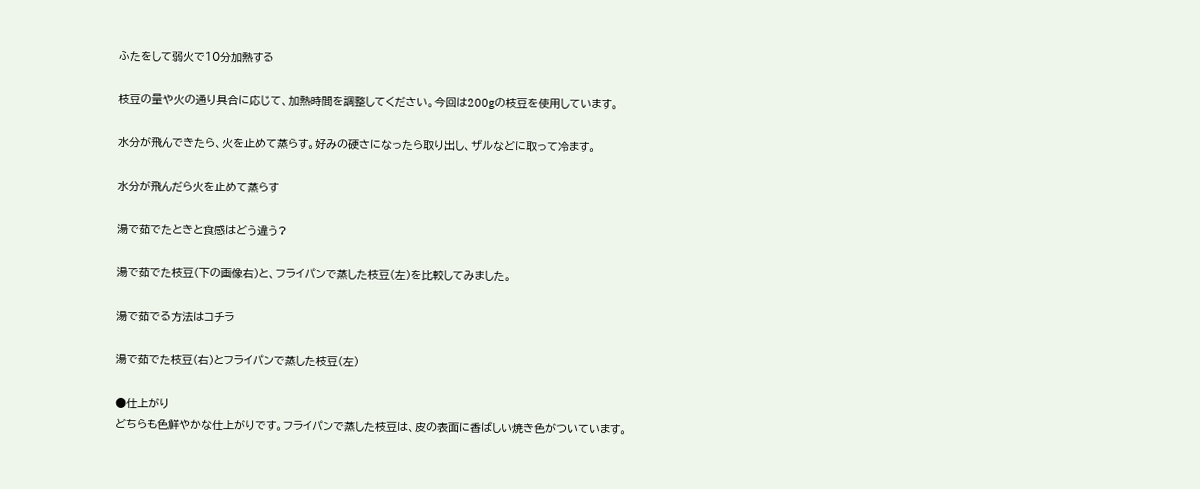ふたをして弱火で10分加熱する

枝豆の量や火の通り具合に応じて、加熱時間を調整してください。今回は200gの枝豆を使用しています。

水分が飛んできたら、火を止めて蒸らす。好みの硬さになったら取り出し、ザルなどに取って冷ます。

水分が飛んだら火を止めて蒸らす

湯で茹でたときと食感はどう違う?

湯で茹でた枝豆(下の画像右)と、フライパンで蒸した枝豆(左)を比較してみました。

湯で茹でる方法はコチラ

湯で茹でた枝豆(右)とフライパンで蒸した枝豆(左)

●仕上がり
どちらも色鮮やかな仕上がりです。フライパンで蒸した枝豆は、皮の表面に香ばしい焼き色がついています。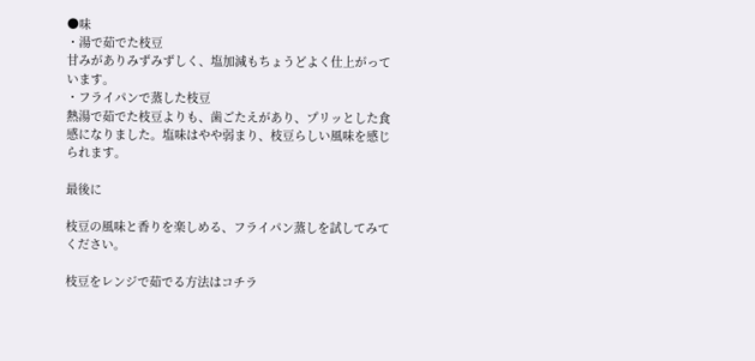●味
・湯で茹でた枝豆
甘みがありみずみずしく、塩加減もちょうどよく仕上がっています。
・フライパンで蒸した枝豆
熱湯で茹でた枝豆よりも、歯ごたえがあり、プリッとした食感になりました。塩味はやや弱まり、枝豆らしい風味を感じられます。

最後に

枝豆の風味と香りを楽しめる、フライパン蒸しを試してみてください。

枝豆をレンジで茹でる方法はコチラ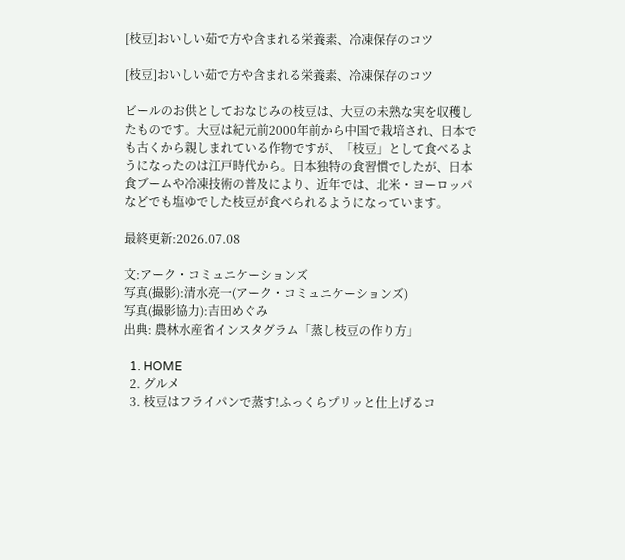[枝豆]おいしい茹で方や含まれる栄養素、冷凍保存のコツ

[枝豆]おいしい茹で方や含まれる栄養素、冷凍保存のコツ

ビールのお供としておなじみの枝豆は、大豆の未熟な実を収穫したものです。大豆は紀元前2000年前から中国で栽培され、日本でも古くから親しまれている作物ですが、「枝豆」として食べるようになったのは江戸時代から。日本独特の食習慣でしたが、日本食ブームや冷凍技術の普及により、近年では、北米・ヨーロッパなどでも塩ゆでした枝豆が食べられるようになっています。

最終更新:2026.07.08

文:アーク・コミュニケーションズ
写真(撮影):清水亮一(アーク・コミュニケーションズ)
写真(撮影協力):吉田めぐみ
出典: 農林水産省インスタグラム「蒸し枝豆の作り方」

  1. HOME
  2. グルメ
  3. 枝豆はフライパンで蒸す!ふっくらプリッと仕上げるコ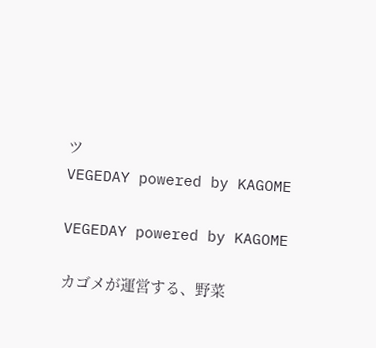ツ
VEGEDAY powered by KAGOME

VEGEDAY powered by KAGOME

カゴメが運営する、野菜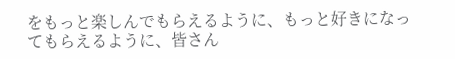をもっと楽しんでもらえるように、もっと好きになってもらえるように、皆さん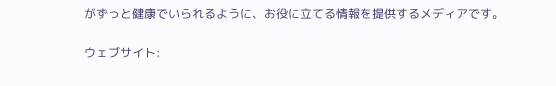がずっと健康でいられるように、お役に立てる情報を提供するメディアです。

ウェブサイト: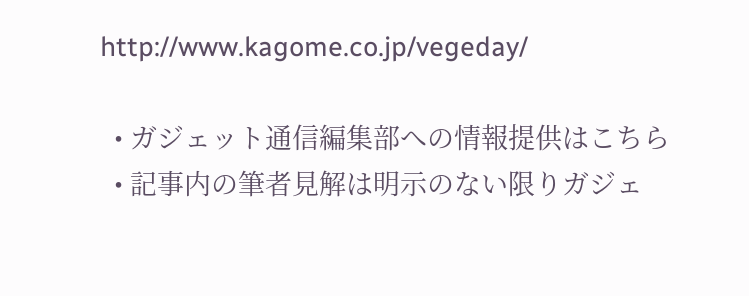http://www.kagome.co.jp/vegeday/

  • ガジェット通信編集部への情報提供はこちら
  • 記事内の筆者見解は明示のない限りガジェ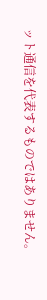ット通信を代表するものではありません。